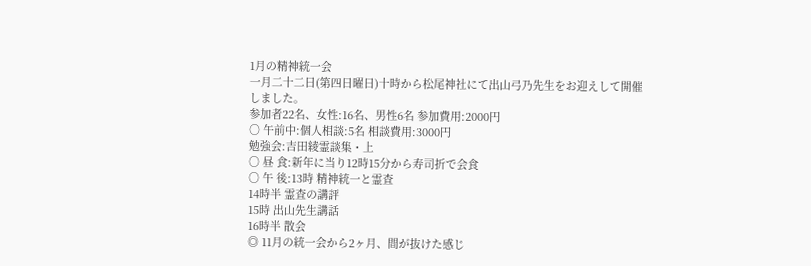1月の精神統一会
一月二十二日(第四日曜日)十時から松尾神社にて出山弓乃先生をお迎えして開催
しました。
参加者22名、女性:16名、男性6名 参加費用:2000円
○ 午前中:個人相談:5名 相談費用:3000円
勉強会:吉田綾霊談集・上
○ 昼 食:新年に当り12時15分から寿司折で会食
○ 午 後:13時 精神統一と霊査
14時半 霊査の講評
15時 出山先生講話
16時半 散会
◎ 11月の統一会から2ヶ月、間が抜けた感じ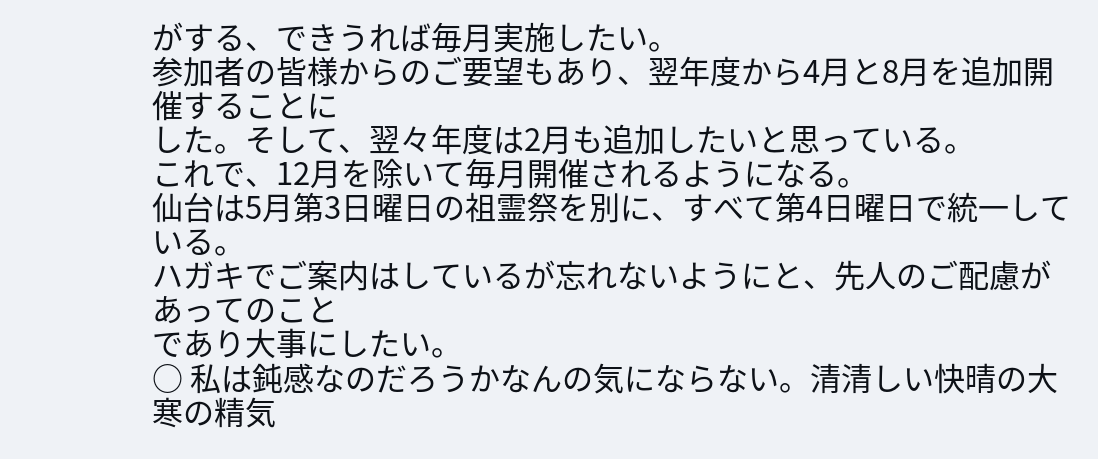がする、できうれば毎月実施したい。
参加者の皆様からのご要望もあり、翌年度から4月と8月を追加開催することに
した。そして、翌々年度は2月も追加したいと思っている。
これで、12月を除いて毎月開催されるようになる。
仙台は5月第3日曜日の祖霊祭を別に、すべて第4日曜日で統一している。
ハガキでご案内はしているが忘れないようにと、先人のご配慮があってのこと
であり大事にしたい。
○ 私は鈍感なのだろうかなんの気にならない。清清しい快晴の大寒の精気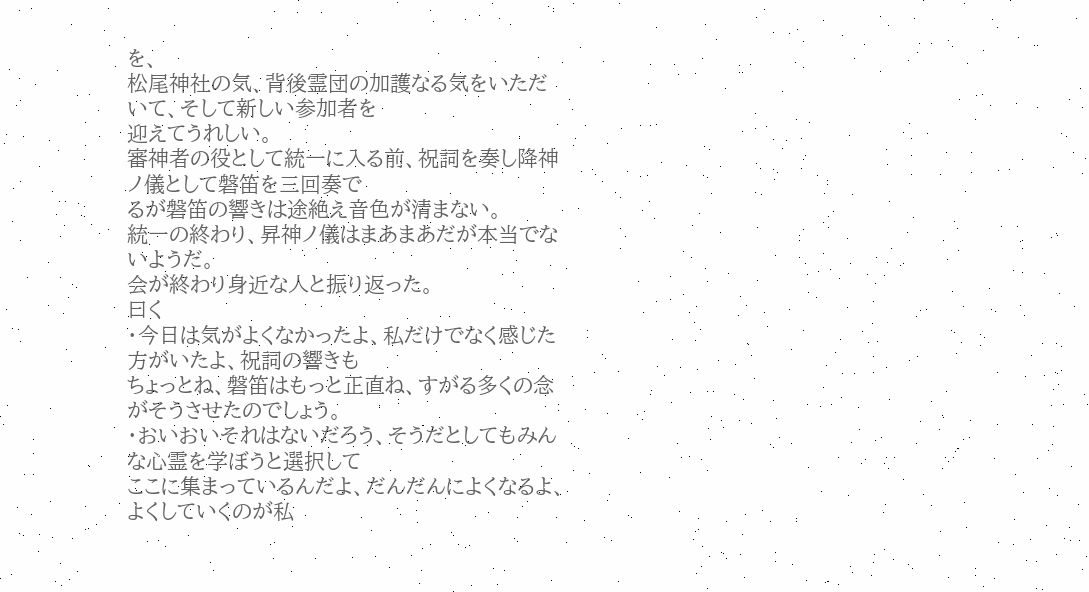を、
松尾神社の気、背後霊団の加護なる気をいただいて、そして新しい参加者を
迎えてうれしい。
審神者の役として統一に入る前、祝詞を奏し降神ノ儀として磐笛を三回奏で
るが磐笛の響きは途絶え音色が清まない。
統一の終わり、昇神ノ儀はまあまあだが本当でないようだ。
会が終わり身近な人と振り返った。
曰く
・今日は気がよくなかったよ、私だけでなく感じた方がいたよ、祝詞の響きも
ちょっとね、磐笛はもっと正直ね、すがる多くの念がそうさせたのでしょう。
・おいおいそれはないだろう、そうだとしてもみんな心霊を学ぼうと選択して
ここに集まっているんだよ、だんだんによくなるよ、よくしていくのが私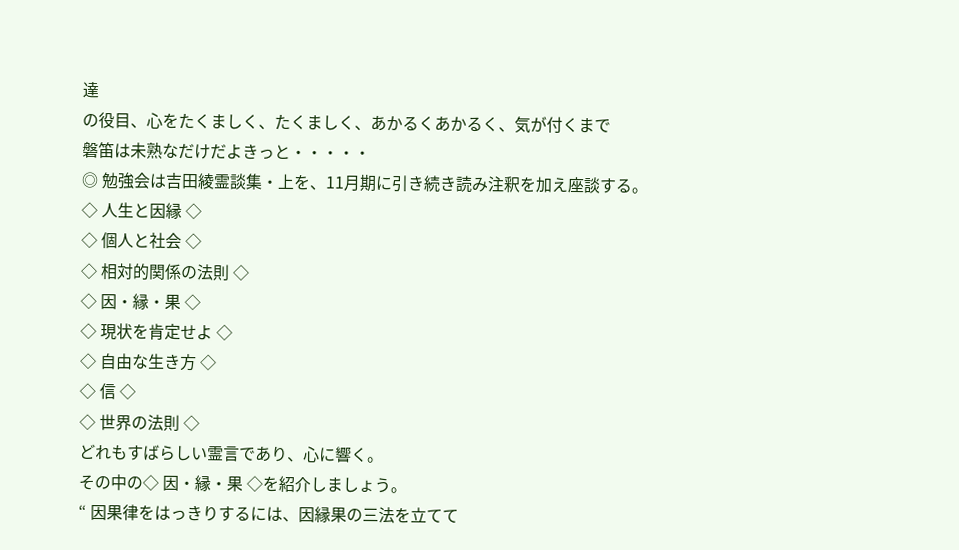達
の役目、心をたくましく、たくましく、あかるくあかるく、気が付くまで
磐笛は未熟なだけだよきっと・・・・・
◎ 勉強会は吉田綾霊談集・上を、11月期に引き続き読み注釈を加え座談する。
◇ 人生と因縁 ◇
◇ 個人と社会 ◇
◇ 相対的関係の法則 ◇
◇ 因・縁・果 ◇
◇ 現状を肯定せよ ◇
◇ 自由な生き方 ◇
◇ 信 ◇
◇ 世界の法則 ◇
どれもすばらしい霊言であり、心に響く。
その中の◇ 因・縁・果 ◇を紹介しましょう。
“ 因果律をはっきりするには、因縁果の三法を立てて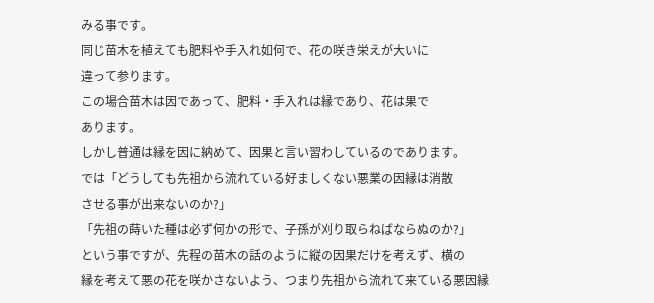みる事です。
同じ苗木を植えても肥料や手入れ如何で、花の咲き栄えが大いに
違って参ります。
この場合苗木は因であって、肥料・手入れは縁であり、花は果で
あります。
しかし普通は縁を因に納めて、因果と言い習わしているのであります。
では「どうしても先祖から流れている好ましくない悪業の因縁は消散
させる事が出来ないのか?」
「先祖の蒔いた種は必ず何かの形で、子孫が刈り取らねばならぬのか?」
という事ですが、先程の苗木の話のように縦の因果だけを考えず、横の
縁を考えて悪の花を咲かさないよう、つまり先祖から流れて来ている悪因縁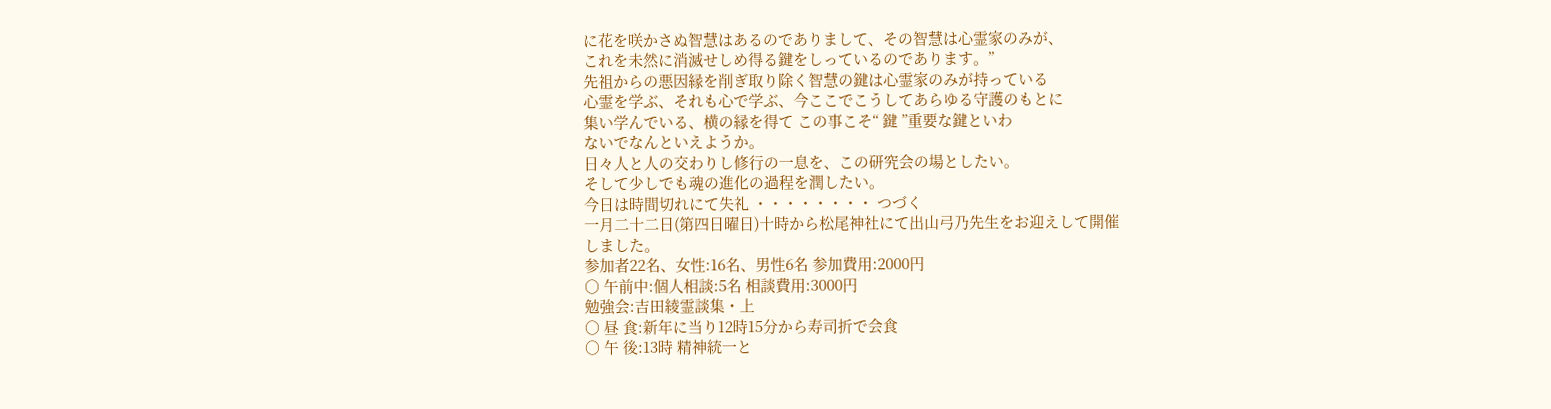に花を咲かさぬ智慧はあるのでありまして、その智慧は心霊家のみが、
これを未然に消滅せしめ得る鍵をしっているのであります。”
先祖からの悪因縁を削ぎ取り除く智慧の鍵は心霊家のみが持っている
心霊を学ぶ、それも心で学ぶ、今ここでこうしてあらゆる守護のもとに
集い学んでいる、横の縁を得て この事こそ“ 鍵 ”重要な鍵といわ
ないでなんといえようか。
日々人と人の交わりし修行の一息を、この研究会の場としたい。
そして少しでも魂の進化の過程を潤したい。
今日は時間切れにて失礼 ・・・・・・・・ つづく
一月二十二日(第四日曜日)十時から松尾神社にて出山弓乃先生をお迎えして開催
しました。
参加者22名、女性:16名、男性6名 参加費用:2000円
○ 午前中:個人相談:5名 相談費用:3000円
勉強会:吉田綾霊談集・上
○ 昼 食:新年に当り12時15分から寿司折で会食
○ 午 後:13時 精神統一と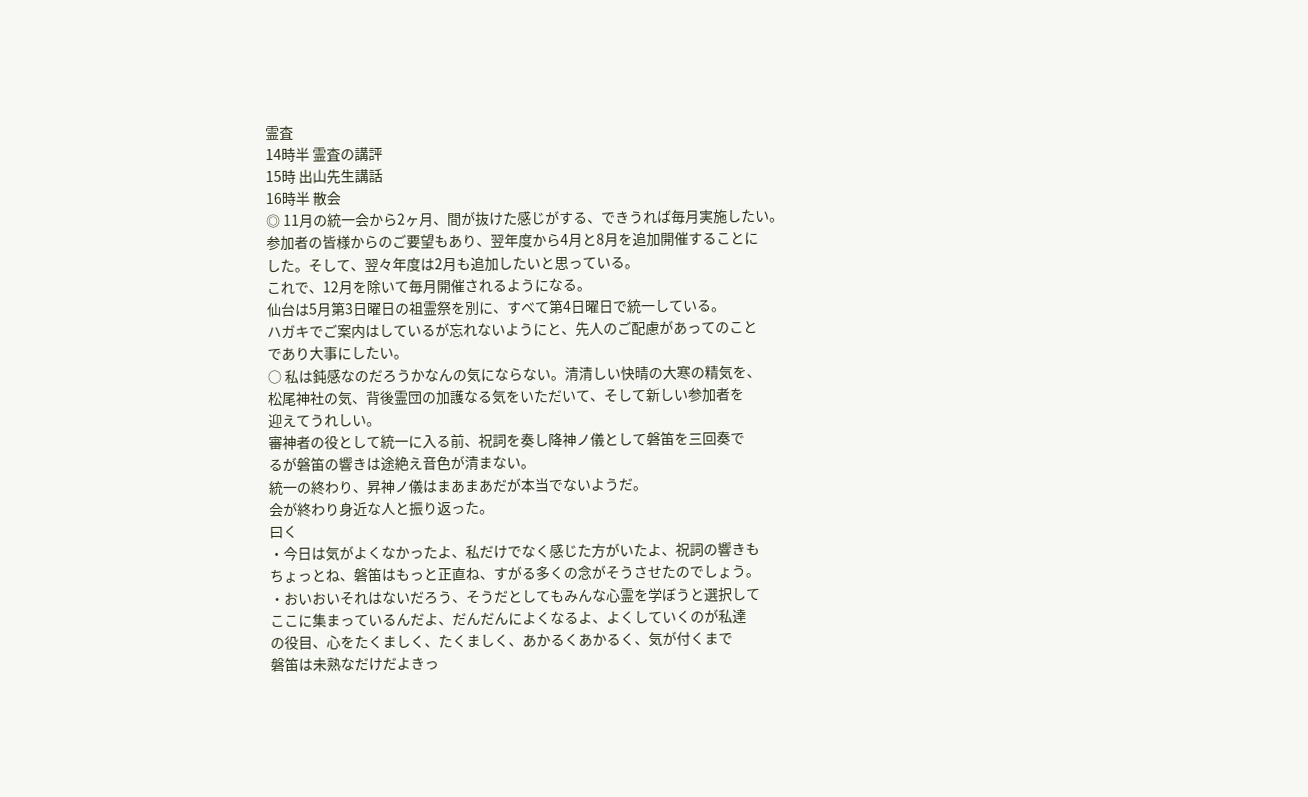霊査
14時半 霊査の講評
15時 出山先生講話
16時半 散会
◎ 11月の統一会から2ヶ月、間が抜けた感じがする、できうれば毎月実施したい。
参加者の皆様からのご要望もあり、翌年度から4月と8月を追加開催することに
した。そして、翌々年度は2月も追加したいと思っている。
これで、12月を除いて毎月開催されるようになる。
仙台は5月第3日曜日の祖霊祭を別に、すべて第4日曜日で統一している。
ハガキでご案内はしているが忘れないようにと、先人のご配慮があってのこと
であり大事にしたい。
○ 私は鈍感なのだろうかなんの気にならない。清清しい快晴の大寒の精気を、
松尾神社の気、背後霊団の加護なる気をいただいて、そして新しい参加者を
迎えてうれしい。
審神者の役として統一に入る前、祝詞を奏し降神ノ儀として磐笛を三回奏で
るが磐笛の響きは途絶え音色が清まない。
統一の終わり、昇神ノ儀はまあまあだが本当でないようだ。
会が終わり身近な人と振り返った。
曰く
・今日は気がよくなかったよ、私だけでなく感じた方がいたよ、祝詞の響きも
ちょっとね、磐笛はもっと正直ね、すがる多くの念がそうさせたのでしょう。
・おいおいそれはないだろう、そうだとしてもみんな心霊を学ぼうと選択して
ここに集まっているんだよ、だんだんによくなるよ、よくしていくのが私達
の役目、心をたくましく、たくましく、あかるくあかるく、気が付くまで
磐笛は未熟なだけだよきっ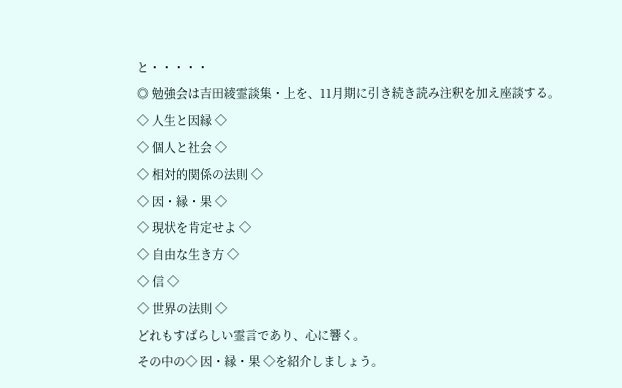と・・・・・
◎ 勉強会は吉田綾霊談集・上を、11月期に引き続き読み注釈を加え座談する。
◇ 人生と因縁 ◇
◇ 個人と社会 ◇
◇ 相対的関係の法則 ◇
◇ 因・縁・果 ◇
◇ 現状を肯定せよ ◇
◇ 自由な生き方 ◇
◇ 信 ◇
◇ 世界の法則 ◇
どれもすばらしい霊言であり、心に響く。
その中の◇ 因・縁・果 ◇を紹介しましょう。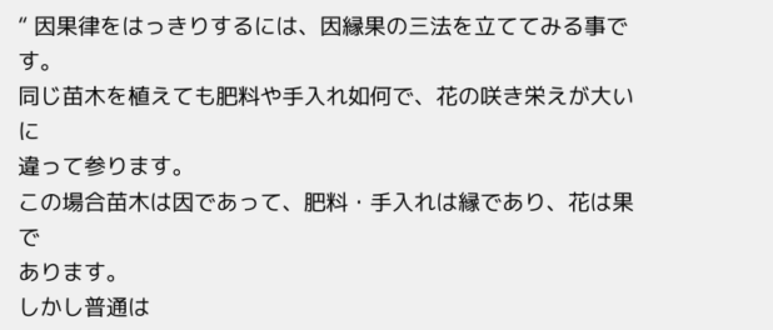“ 因果律をはっきりするには、因縁果の三法を立ててみる事です。
同じ苗木を植えても肥料や手入れ如何で、花の咲き栄えが大いに
違って参ります。
この場合苗木は因であって、肥料・手入れは縁であり、花は果で
あります。
しかし普通は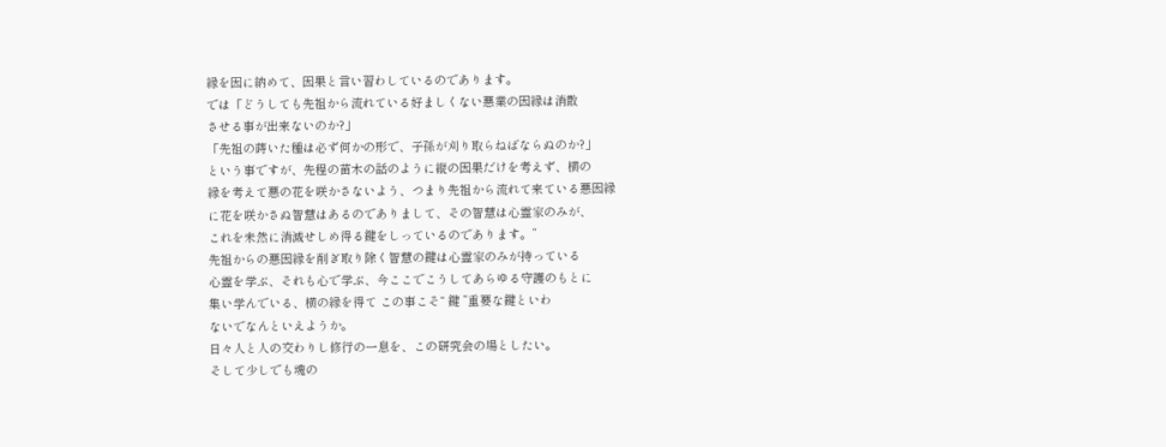縁を因に納めて、因果と言い習わしているのであります。
では「どうしても先祖から流れている好ましくない悪業の因縁は消散
させる事が出来ないのか?」
「先祖の蒔いた種は必ず何かの形で、子孫が刈り取らねばならぬのか?」
という事ですが、先程の苗木の話のように縦の因果だけを考えず、横の
縁を考えて悪の花を咲かさないよう、つまり先祖から流れて来ている悪因縁
に花を咲かさぬ智慧はあるのでありまして、その智慧は心霊家のみが、
これを未然に消滅せしめ得る鍵をしっているのであります。”
先祖からの悪因縁を削ぎ取り除く智慧の鍵は心霊家のみが持っている
心霊を学ぶ、それも心で学ぶ、今ここでこうしてあらゆる守護のもとに
集い学んでいる、横の縁を得て この事こそ“ 鍵 ”重要な鍵といわ
ないでなんといえようか。
日々人と人の交わりし修行の一息を、この研究会の場としたい。
そして少しでも魂の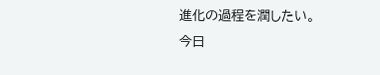進化の過程を潤したい。
今日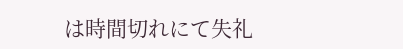は時間切れにて失礼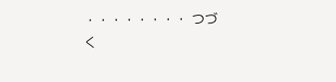・・・・・・・・ つづく